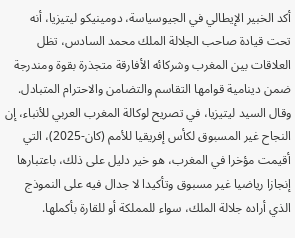أكد الخبير الإيطالي في الجيوسياسة، دومينيكو ليتيزيا، أنه تحت قيادة صاحب الجلالة الملك محمد السادس، تظل العلاقات بين المغرب وشركائه الأفارقة متجذرة بقوة ومندرجة ضمن دينامية قوامها التقاسم والتضامن والاحترام المتبادل.
وقال السيد ليتيزيا، في تصريح لوكالة المغرب العربي للأنباء، إن النجاح غير المسبوق لكأس إفريقيا للأمم (كان-2025)، التي أقيمت مؤخرا في المغرب، هو خير دليل على ذلك، باعتبارها إنجازا رياضيا غير مسبوق وتأكيدا لا جدال فيه على النموذج الذي أراده جلالة الملك، سواء للمملكة أو للقارة بأكملها.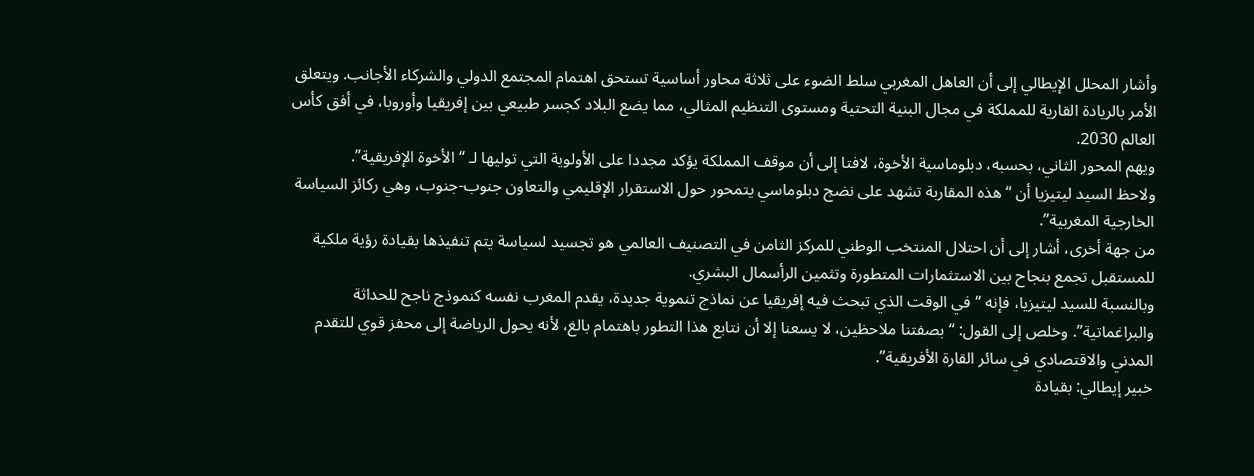وأشار المحلل الإيطالي إلى أن العاهل المغربي سلط الضوء على ثلاثة محاور أساسية تستحق اهتمام المجتمع الدولي والشركاء الأجانب. ويتعلق الأمر بالريادة القارية للمملكة في مجال البنية التحتية ومستوى التنظيم المثالي، مما يضع البلاد كجسر طبيعي بين إفريقيا وأوروبا، في أفق كأس العالم 2030.
ويهم المحور الثاني، بحسبه، دبلوماسية الأخوة، لافتا إلى أن موقف المملكة يؤكد مجددا على الأولوية التي توليها لـ “الأخوة الإفريقية”.
ولاحظ السيد ليتيزيا أن “هذه المقاربة تشهد على نضج دبلوماسي يتمحور حول الاستقرار الإقليمي والتعاون جنوب-جنوب، وهي ركائز السياسة الخارجية المغربية”.
من جهة أخرى، أشار إلى أن احتلال المنتخب الوطني للمركز الثامن في التصنيف العالمي هو تجسيد لسياسة يتم تنفيذها بقيادة رؤية ملكية للمستقبل تجمع بنجاح بين الاستثمارات المتطورة وتثمين الرأسمال البشري.
وبالنسبة للسيد ليتيزيا، فإنه “في الوقت الذي تبحث فيه إفريقيا عن نماذج تنموية جديدة، يقدم المغرب نفسه كنموذج ناجح للحداثة والبراغماتية”. وخلص إلى القول: “بصفتنا ملاحظين، لا يسعنا إلا أن نتابع هذا التطور باهتمام بالغ، لأنه يحول الرياضة إلى محفز قوي للتقدم المدني والاقتصادي في سائر القارة الأفريقية”.
خبير إيطالي: بقيادة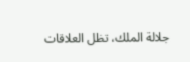جلالة الملك، تظل العلاقات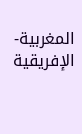المغربية-الإفريقية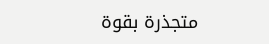متجذرة بقوة